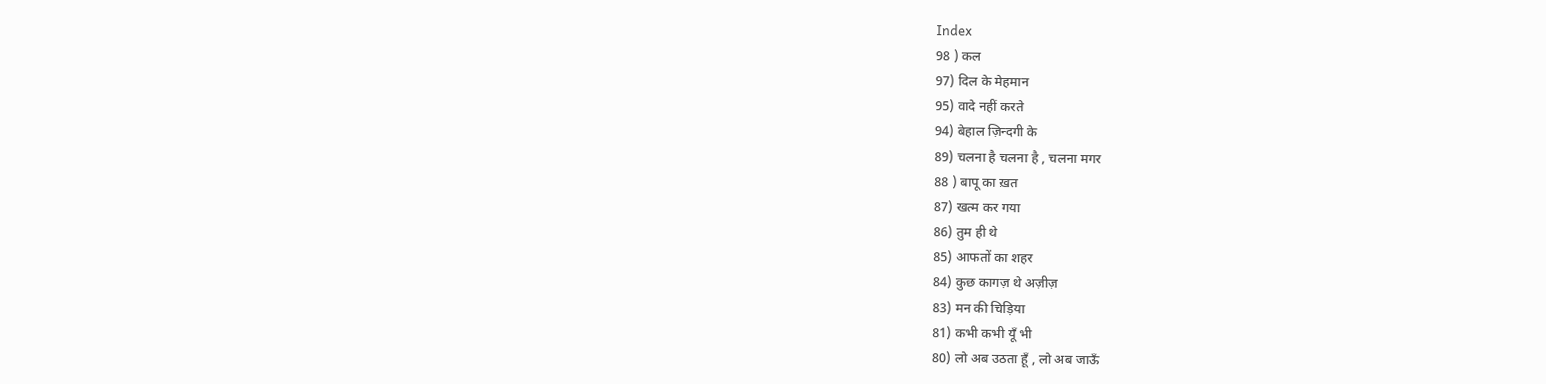Index
98 ) कल
97) दिल के मेहमान
95) वादे नहीं करते
94) बेहाल ज़िन्दगी के
89) चलना है चलना है , चलना मगर
88 ) बापू का ख़त
87) खत्म कर गया
86) तुम ही थे
85) आफतों का शहर
84) कुछ कागज़ थे अज़ीज़
83) मन की चिड़िया
81) कभी कभी यूँ भी
80) लो अब उठता हूँ , लो अब जाऊँ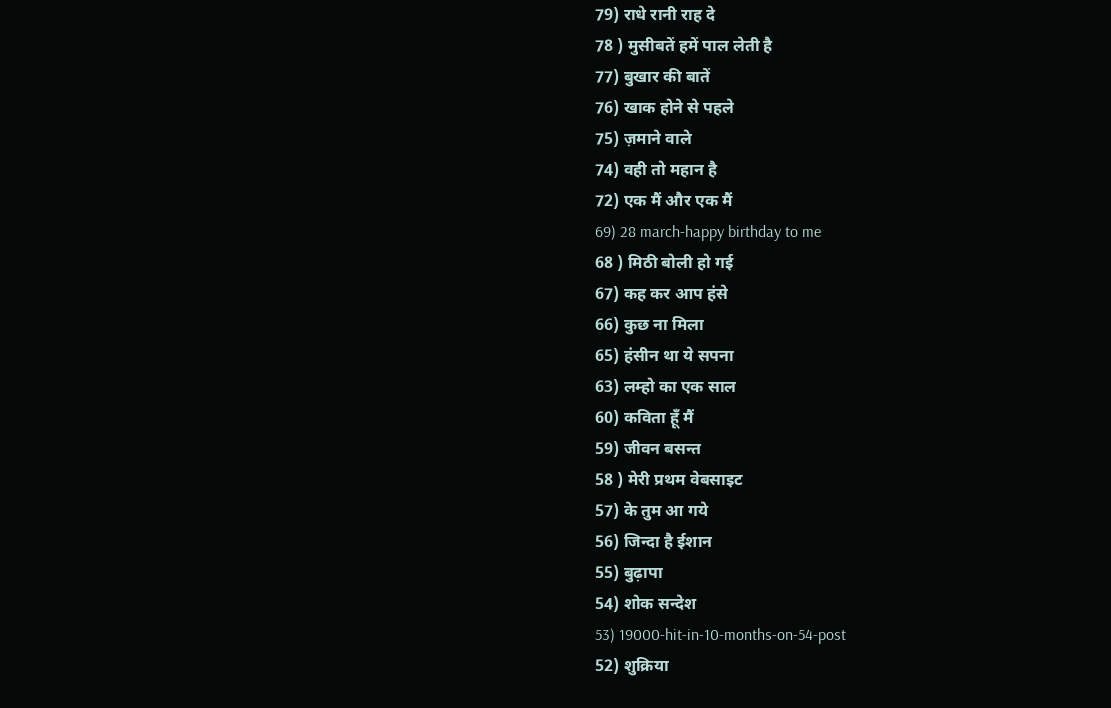79) राधे रानी राह दे
78 ) मुसीबतें हमें पाल लेती है
77) बुखार की बातें
76) खाक होने से पहले
75) ज़माने वाले
74) वही तो महान है
72) एक मैं और एक मैं
69) 28 march-happy birthday to me
68 ) मिठी बोली हो गई
67) कह कर आप हंसे
66) कुछ ना मिला
65) हंसीन था ये सपना
63) लम्हो का एक साल
60) कविता हूँ मैं
59) जीवन बसन्त
58 ) मेरी प्रथम वेबसाइट
57) के तुम आ गये
56) जिन्दा है ईशान
55) बुढ़ापा
54) शोक सन्देश
53) 19000-hit-in-10-months-on-54-post
52) शुक्रिया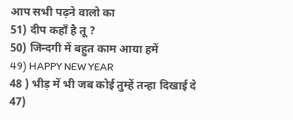आप सभी पढ़ने वालो का
51) दीप कहाँ है तू ?
50) जिन्दगी में बहुत काम आया हमें
49) HAPPY NEW YEAR
48 ) भीड़ में भी जब कोई तुम्हें तन्हा दिखाई दे
47)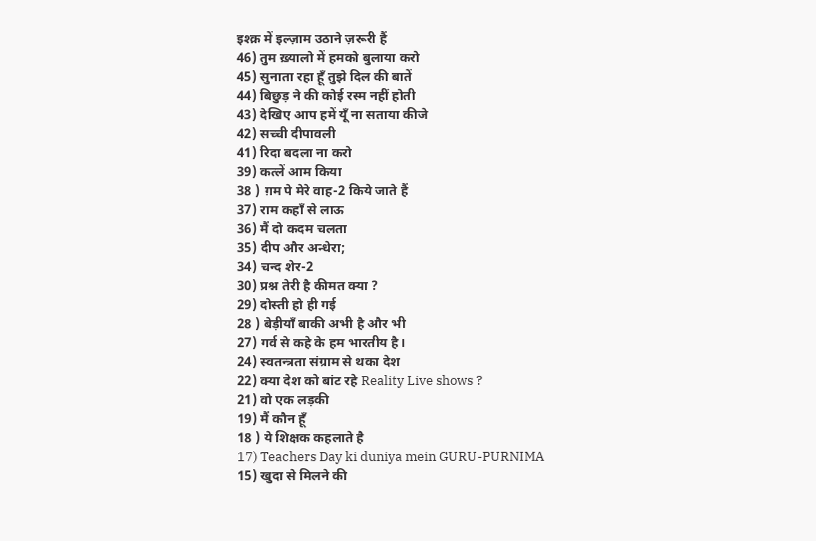इश्क़ में इल्ज़ाम उठाने ज़रूरी हैं
46) तुम ख़्यालो में हमको बुलाया करो
45) सुनाता रहा हूँ तुझे दिल की बातें
44) बिछुड़ ने की कोई रस्म नहीं होती
43) देखिए आप हमें यूँ ना सताया कीजे
42) सच्ची दीपावली
41) रिदा बदला ना करो
39) कत्लें आम किया
38 ) ग़म पे मेरे वाह-2 किये जाते हैं
37) राम कहाँ से लाऊ
36) मैं दो कदम चलता
35) दीप और अन्धेरा;
34) चन्द शेर-2
30) प्रश्न तेरी है कीमत क्या ?
29) दोस्ती हो ही गई
28 ) बेड़ीयाँ बाकी अभी है और भी
27) गर्व से कहे के हम भारतीय है।
24) स्वतन्त्रता संग्राम से थका देश
22) क्या देश को बांट रहे Reality Live shows ?
21) वो एक लड़की
19) मैं कौन हूँ
18 ) ये शिक्षक कहलाते है
17) Teachers Day ki duniya mein GURU-PURNIMA
15) खुदा से मिलने की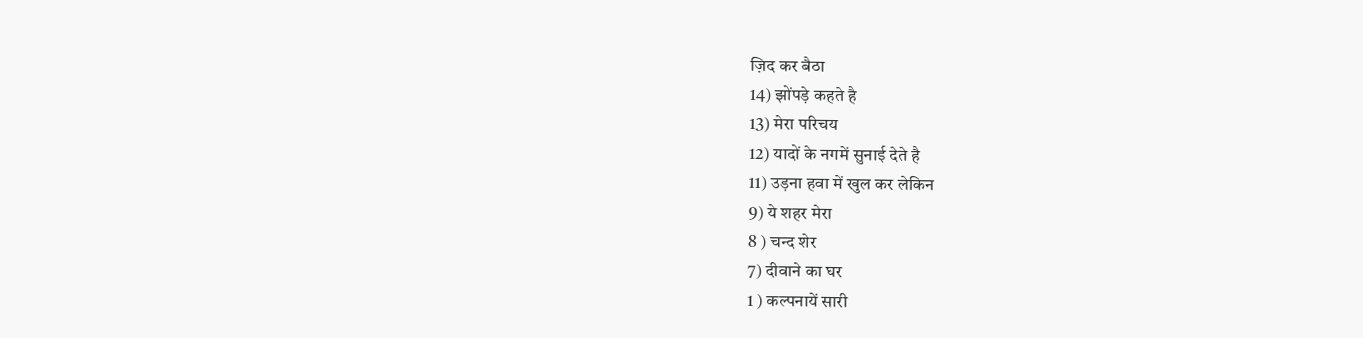ज़िद कर बैठा
14) झोंपड़े कहते है
13) मेरा परिचय
12) यादों के नगमें सुनाई देते है
11) उड़ना हवा में खुल कर लेकिन
9) ये शहर मेरा
8 ) चन्द शेर
7) दीवाने का घर
1 ) कल्पनायें सारी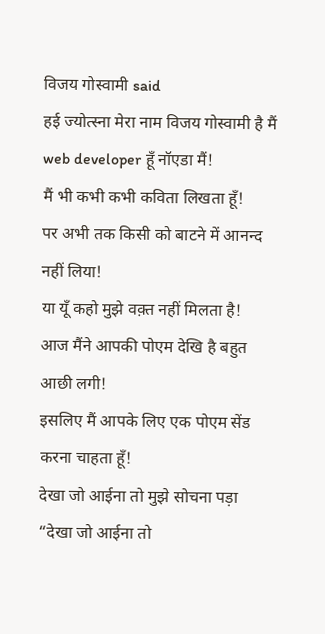विजय गोस्वामी said
हई ज्योत्स्ना मेरा नाम विजय गोस्वामी है मैं web developer हूँ नॉएडा मैं!
मैं भी कभी कभी कविता लिखता हूँ!
पर अभी तक किसी को बाटने में आनन्द नहीं लिया!
या यूँ कहो मुझे वक़्त नहीं मिलता है!
आज मैंने आपकी पोएम देखि है बहुत आछी लगी!
इसलिए मैं आपके लिए एक पोएम सेंड करना चाहता हूँ!
देखा जो आईना तो मुझे सोचना पड़ा
“देखा जो आईना तो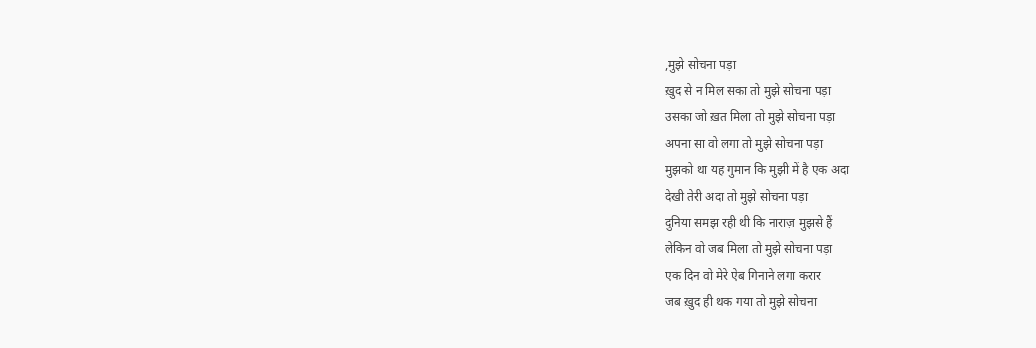,मुझे सोचना पड़ा
ख़ुद से न मिल सका तो मुझे सोचना पड़ा
उसका जो ख़त मिला तो मुझे सोचना पड़ा
अपना सा वो लगा तो मुझे सोचना पड़ा
मुझको था यह गुमान कि मुझी में है एक अदा
देखी तेरी अदा तो मुझे सोचना पड़ा
दुनिया समझ रही थी कि नाराज़ मुझसे हैं
लेकिन वो जब मिला तो मुझे सोचना पड़ा
एक दिन वो मेरे ऐब गिनाने लगा करार
जब ख़ुद ही थक गया तो मुझे सोचना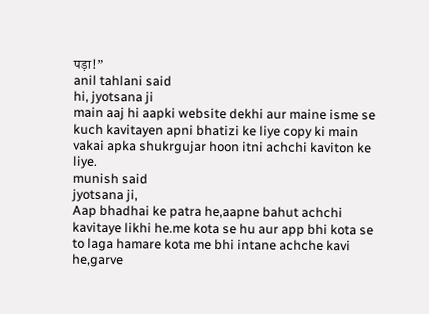पड़ा!”
anil tahlani said
hi, jyotsana ji
main aaj hi aapki website dekhi aur maine isme se kuch kavitayen apni bhatizi ke liye copy ki main vakai apka shukrgujar hoon itni achchi kaviton ke liye.
munish said
jyotsana ji,
Aap bhadhai ke patra he,aapne bahut achchi kavitaye likhi he.me kota se hu aur app bhi kota se to laga hamare kota me bhi intane achche kavi he,garve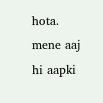hota. mene aaj hi aapki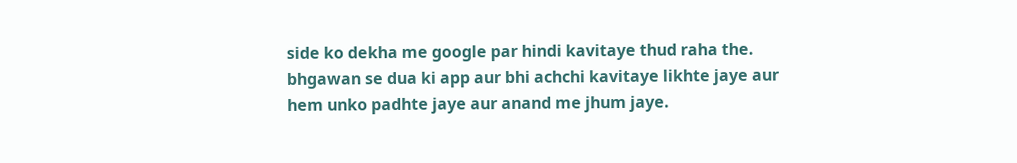side ko dekha me google par hindi kavitaye thud raha the. bhgawan se dua ki app aur bhi achchi kavitaye likhte jaye aur hem unko padhte jaye aur anand me jhum jaye.